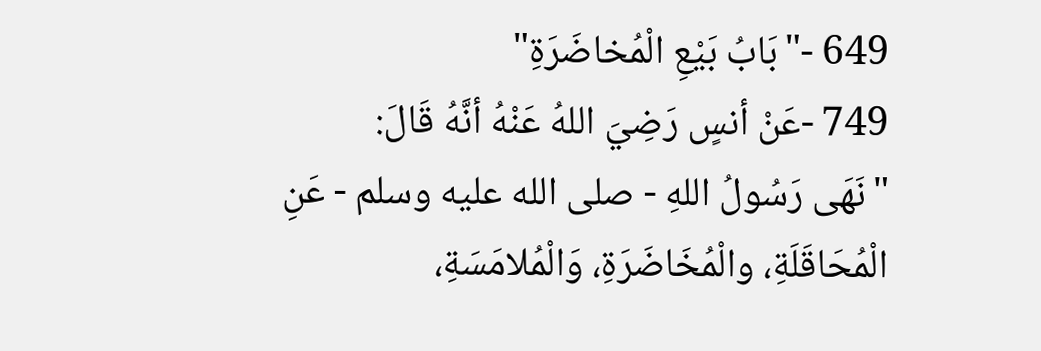649 -"بَابُ بَيْعِ الْمُخاضَرَةِ"
749 -عَنْ أنسٍ رَضِيَ اللهُ عَنْهُ أنَّهُ قَالَ:
"نَهَى رَسُولُ اللهِ - صلى الله عليه وسلم - عَنِ الْمُحَاقَلَةِ، والْمُخَاضَرَةِ، وَالْمُلامَسَةِ،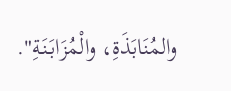والمُنَابَذَةِ، والْمُزَابَنَةِ".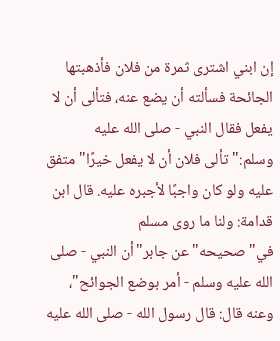إن ابني اشترى ثمرة من فلان فأذهبتها الجائحة فسألته أن يضع عنه، فتألى أن لا يفعل فقال النبي - صلى الله عليه وسلم:"تألى فلان أن لا يفعل خيرًا"متفق عليه ولو كان واجبًا لأجبره عليه. قال ابن قدامة: ولنا ما روى مسلم في"صحيحه"عن جابر"أن النبي - صلى الله عليه وسلم - أمر بوضع الجوائح"، وعنه قال: قال رسول الله - صلى الله عليه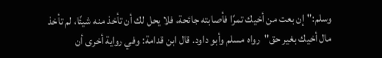وسلم:"إن بعت من أخيك تمرًا فأصابته جائحة، فلا يحل لك أن تأخذ منه شيئًا، لم تأخذ مال أخيك بغير حق"رواه مسلم وأبو داود. قال ابن قدامة: وفي رواية أخرى أن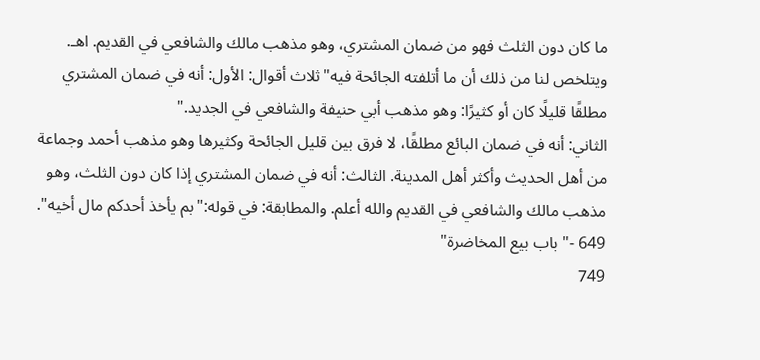ما كان دون الثلث فهو من ضمان المشتري، وهو مذهب مالك والشافعي في القديم. اهـ. ويتلخص لنا من ذلك أن ما أتلفته الجائحة فيه"ثلاث أقوال: الأول: أنه في ضمان المشتري مطلقًا قليلًا كان أو كثيرًا: وهو مذهب أبي حنيفة والشافعي في الجديد."
الثاني: أنه في ضمان البائع مطلقًا، لا فرق بين قليل الجائحة وكثيرها وهو مذهب أحمد وجماعة من أهل الحديث وأكثر أهل المدينة. الثالث: أنه في ضمان المشتري إذا كان دون الثلث، وهو مذهب مالك والشافعي في القديم والله أعلم. والمطابقة: في قوله:"بم يأخذ أحدكم مال أخيه".
649 -"باب بيع المخاضرة"
749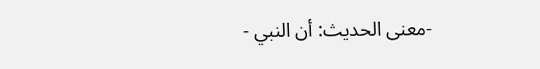-معنى الحديث: أن النبي -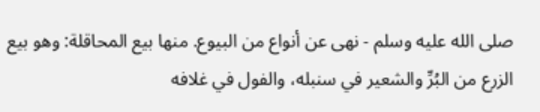صلى الله عليه وسلم - نهى عن أنواع من البيوع. منها بيع المحاقلة: وهو بيع الزرع من البُرِّ والشعير في سنبله، والفول في غلافه